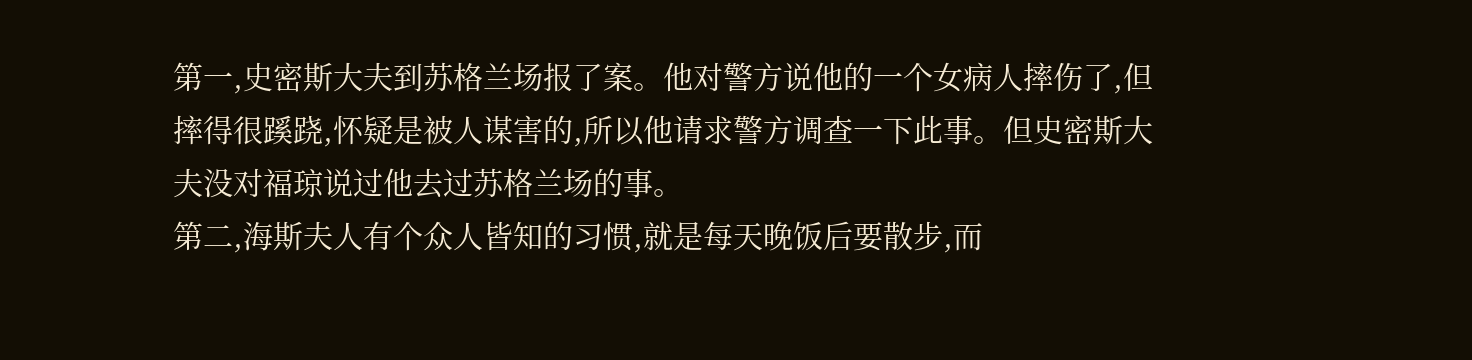第一,史密斯大夫到苏格兰场报了案。他对警方说他的一个女病人摔伤了,但摔得很蹊跷,怀疑是被人谋害的,所以他请求警方调查一下此事。但史密斯大夫没对福琼说过他去过苏格兰场的事。
第二,海斯夫人有个众人皆知的习惯,就是每天晚饭后要散步,而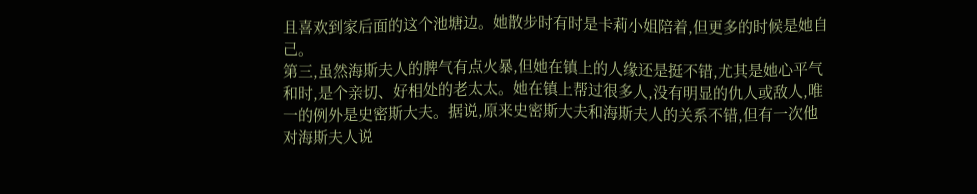且喜欢到家后面的这个池塘边。她散步时有时是卡莉小姐陪着,但更多的时候是她自己。
第三,虽然海斯夫人的脾气有点火暴,但她在镇上的人缘还是挺不错,尤其是她心平气和时,是个亲切、好相处的老太太。她在镇上帮过很多人,没有明显的仇人或敌人,唯一的例外是史密斯大夫。据说,原来史密斯大夫和海斯夫人的关系不错,但有一次他对海斯夫人说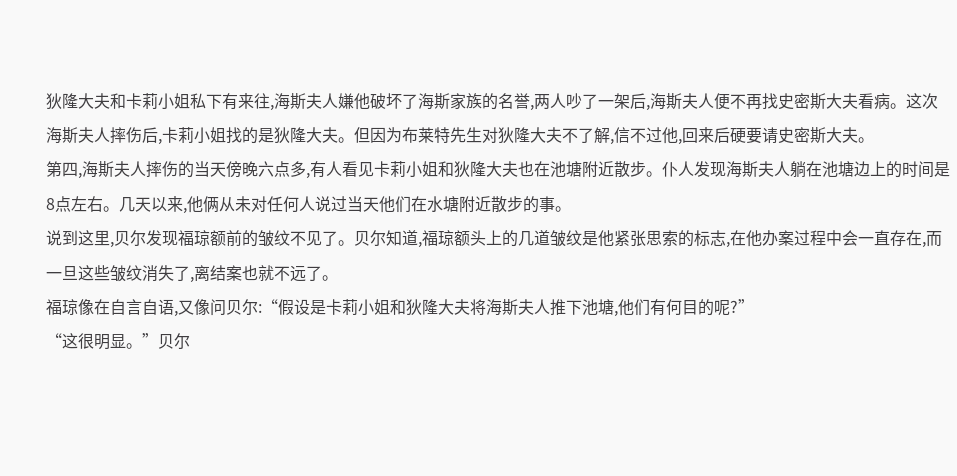狄隆大夫和卡莉小姐私下有来往,海斯夫人嫌他破坏了海斯家族的名誉,两人吵了一架后,海斯夫人便不再找史密斯大夫看病。这次海斯夫人摔伤后,卡莉小姐找的是狄隆大夫。但因为布莱特先生对狄隆大夫不了解,信不过他,回来后硬要请史密斯大夫。
第四,海斯夫人摔伤的当天傍晚六点多,有人看见卡莉小姐和狄隆大夫也在池塘附近散步。仆人发现海斯夫人躺在池塘边上的时间是8点左右。几天以来,他俩从未对任何人说过当天他们在水塘附近散步的事。
说到这里,贝尔发现福琼额前的皱纹不见了。贝尔知道,福琼额头上的几道皱纹是他紧张思索的标志,在他办案过程中会一直存在,而一旦这些皱纹消失了,离结案也就不远了。
福琼像在自言自语,又像问贝尔:“假设是卡莉小姐和狄隆大夫将海斯夫人推下池塘,他们有何目的呢?”
“这很明显。”贝尔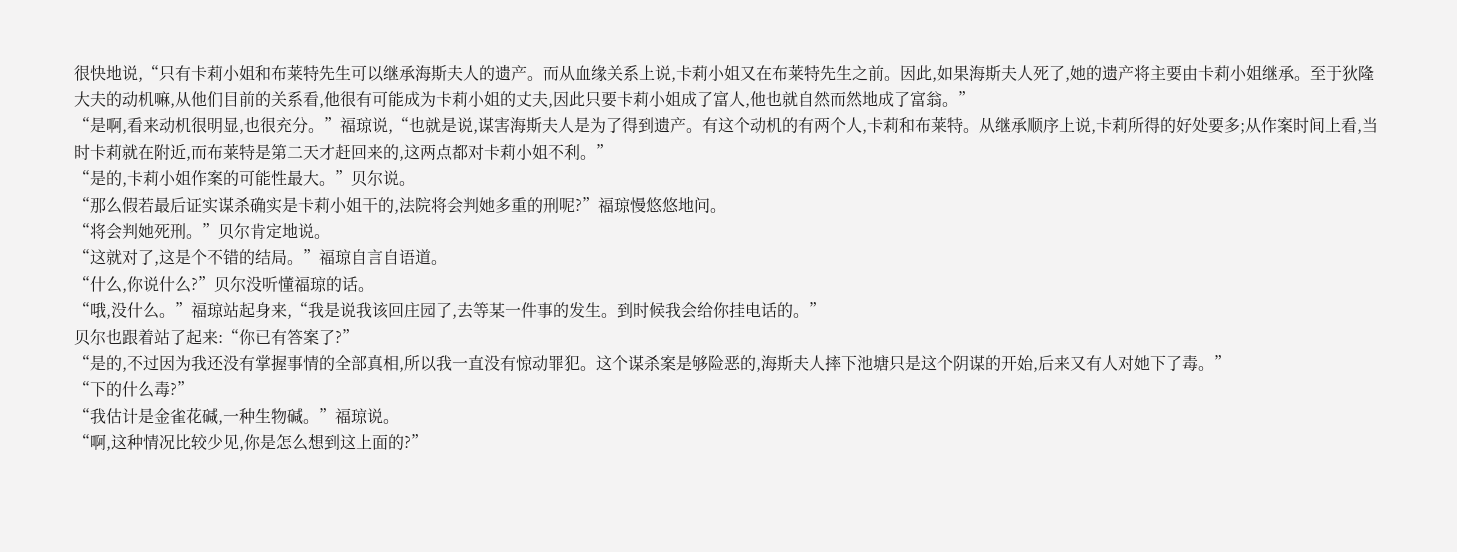很快地说,“只有卡莉小姐和布莱特先生可以继承海斯夫人的遗产。而从血缘关系上说,卡莉小姐又在布莱特先生之前。因此,如果海斯夫人死了,她的遗产将主要由卡莉小姐继承。至于狄隆大夫的动机嘛,从他们目前的关系看,他很有可能成为卡莉小姐的丈夫,因此只要卡莉小姐成了富人,他也就自然而然地成了富翁。”
“是啊,看来动机很明显,也很充分。”福琼说,“也就是说,谋害海斯夫人是为了得到遗产。有这个动机的有两个人,卡莉和布莱特。从继承顺序上说,卡莉所得的好处要多;从作案时间上看,当时卡莉就在附近,而布莱特是第二天才赶回来的,这两点都对卡莉小姐不利。”
“是的,卡莉小姐作案的可能性最大。”贝尔说。
“那么假若最后证实谋杀确实是卡莉小姐干的,法院将会判她多重的刑呢?”福琼慢悠悠地问。
“将会判她死刑。”贝尔肯定地说。
“这就对了,这是个不错的结局。”福琼自言自语道。
“什么,你说什么?”贝尔没听懂福琼的话。
“哦,没什么。”福琼站起身来,“我是说我该回庄园了,去等某一件事的发生。到时候我会给你挂电话的。”
贝尔也跟着站了起来:“你已有答案了?”
“是的,不过因为我还没有掌握事情的全部真相,所以我一直没有惊动罪犯。这个谋杀案是够险恶的,海斯夫人摔下池塘只是这个阴谋的开始,后来又有人对她下了毒。”
“下的什么毒?”
“我估计是金雀花碱,一种生物碱。”福琼说。
“啊,这种情况比较少见,你是怎么想到这上面的?”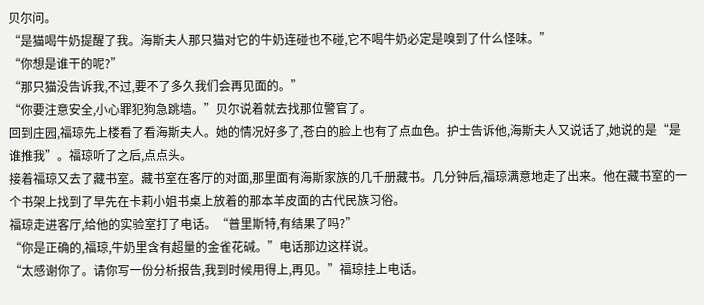贝尔问。
“是猫喝牛奶提醒了我。海斯夫人那只猫对它的牛奶连碰也不碰,它不喝牛奶必定是嗅到了什么怪味。”
“你想是谁干的呢?”
“那只猫没告诉我,不过,要不了多久我们会再见面的。”
“你要注意安全,小心罪犯狗急跳墙。”贝尔说着就去找那位警官了。
回到庄园,福琼先上楼看了看海斯夫人。她的情况好多了,苍白的脸上也有了点血色。护士告诉他,海斯夫人又说话了,她说的是“是谁推我”。福琼听了之后,点点头。
接着福琼又去了藏书室。藏书室在客厅的对面,那里面有海斯家族的几千册藏书。几分钟后,福琼满意地走了出来。他在藏书室的一个书架上找到了早先在卡莉小姐书桌上放着的那本羊皮面的古代民族习俗。
福琼走进客厅,给他的实验室打了电话。“普里斯特,有结果了吗?”
“你是正确的,福琼,牛奶里含有超量的金雀花碱。”电话那边这样说。
“太感谢你了。请你写一份分析报告,我到时候用得上,再见。”福琼挂上电话。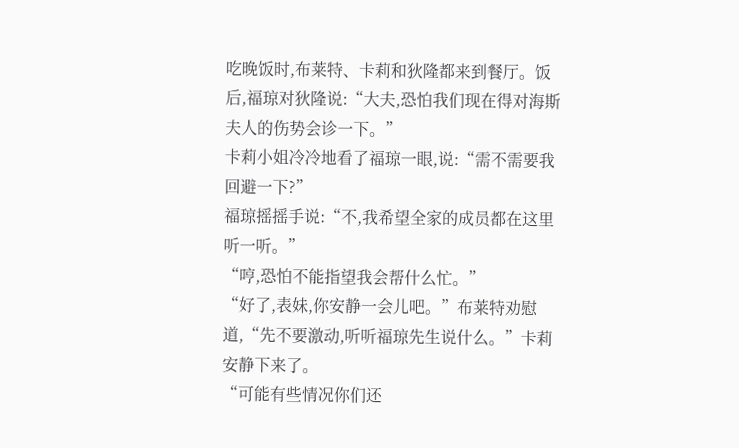吃晚饭时,布莱特、卡莉和狄隆都来到餐厅。饭后,福琼对狄隆说:“大夫,恐怕我们现在得对海斯夫人的伤势会诊一下。”
卡莉小姐冷冷地看了福琼一眼,说:“需不需要我回避一下?”
福琼摇摇手说:“不,我希望全家的成员都在这里听一听。”
“哼,恐怕不能指望我会帮什么忙。”
“好了,表妹,你安静一会儿吧。”布莱特劝慰道,“先不要激动,听听福琼先生说什么。”卡莉安静下来了。
“可能有些情况你们还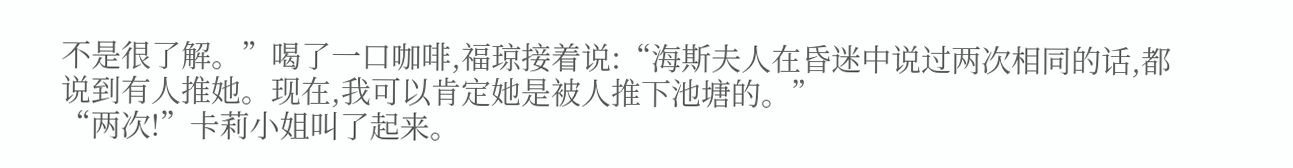不是很了解。”喝了一口咖啡,福琼接着说:“海斯夫人在昏迷中说过两次相同的话,都说到有人推她。现在,我可以肯定她是被人推下池塘的。”
“两次!”卡莉小姐叫了起来。